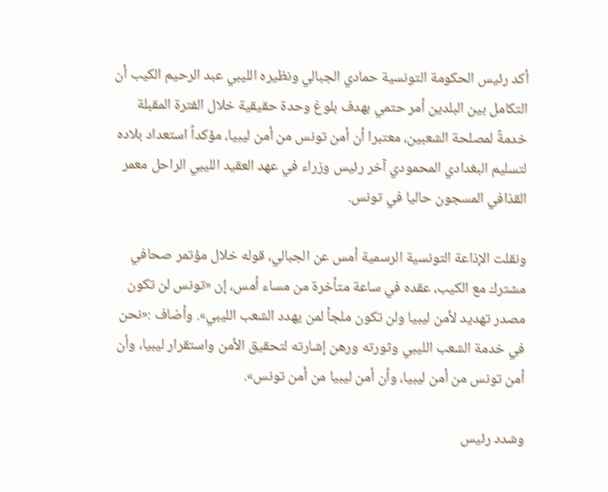أكد رئيس الحكومة التونسية حمادي الجبالي ونظيره الليبي عبد الرحيم الكيب أن التكامل بين البلدين أمر حتمي بهدف بلوغ وحدة حقيقية خلال الفترة المقبلة خدمةً لمصلحة الشعبين، معتبرا أن أمن تونس من أمن ليبيا، مؤكداً استعداد بلاده لتسليم البغدادي المحمودي آخر رئيس وزراء في عهد العقيد الليبي الراحل معمر القذافي المسجون حاليا في تونس.

ونقلت الإذاعة التونسية الرسمية أمس عن الجبالي، قوله خلال مؤتمر صحافي مشترك مع الكيب، عقده في ساعة متأخرة من مساء أمس، إن «تونس لن تكون مصدر تهديد لأمن ليبيا ولن تكون ملجأ لمن يهدد الشعب الليبي». وأضاف :«نحن في خدمة الشعب الليبي وثورته ورهن إشارته لتحقيق الأمن واستقرار ليبيا، وأن أمن تونس من أمن ليبيا، وأن أمن ليبيا من أمن تونس».

وشدد رئيس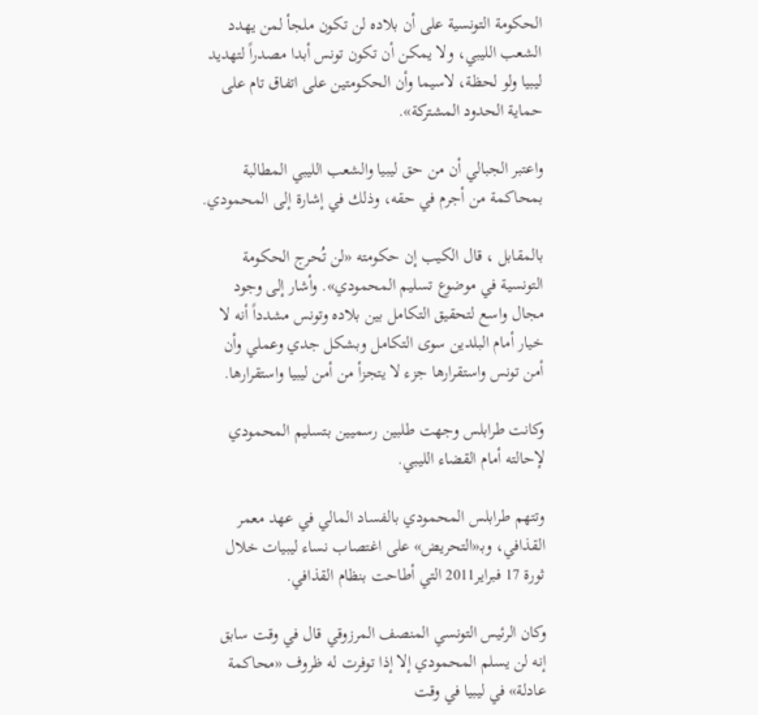الحكومة التونسية على أن بلاده لن تكون ملجأ لمن يهدد الشعب الليبي، ولا يمكن أن تكون تونس أبدا مصدراً لتهديد ليبيا ولو لحظة، لاسيما وأن الحكومتين على اتفاق تام على حماية الحدود المشتركة».

واعتبر الجبالي أن من حق ليبيا والشعب الليبي المطالبة بمحاكمة من أجرم في حقه، وذلك في إشارة إلى المحمودي.

بالمقابل ، قال الكيب إن حكومته «لن تُحرج الحكومة التونسية في موضوع تسليم المحمودي». وأشار إلى وجود مجال واسع لتحقيق التكامل بين بلاده وتونس مشدداً أنه لا خيار أمام البلدين سوى التكامل وبشكل جدي وعملي وأن أمن تونس واستقرارها جزء لا يتجزأ من أمن ليبيا واستقرارها.

وكانت طرابلس وجهت طلبين رسميين بتسليم المحمودي لإحالته أمام القضاء الليبي.

وتتهم طرابلس المحمودي بالفساد المالي في عهد معمر القذافي، وبـ«التحريض» على اغتصاب نساء ليبيات خلال ثورة 17 فبراير2011 التي أطاحت بنظام القذافي.

وكان الرئيس التونسي المنصف المرزوقي قال في وقت سابق إنه لن يسلم المحمودي إلا إذا توفرت له ظروف «محاكمة عادلة» في ليبيا في وقت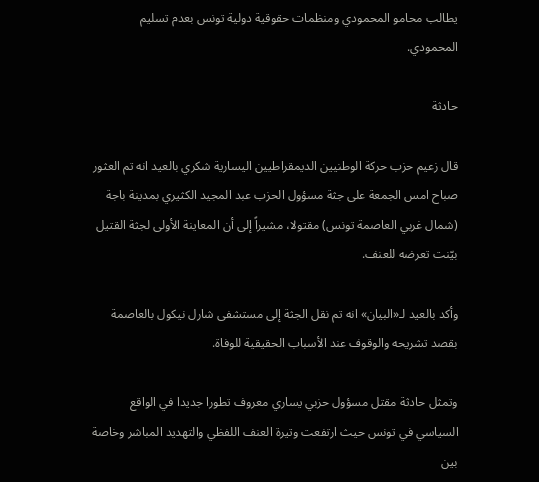يطالب محامو المحمودي ومنظمات حقوقية دولية تونس بعدم تسليم المحمودي.

حادثة

قال زعيم حزب حركة الوطنيين الديمقراطيين اليسارية شكري بالعيد انه تم العثور صباح امس الجمعة على جثة مسؤول الحزب عبد المجيد الكثيري بمدينة باجة (شمال غربي العاصمة تونس) مقتولا، مشيراً إلى أن المعاينة الأولى لجثة القتيل بيّنت تعرضه للعنف.

وأكد بالعيد لـ«البيان» انه تم نقل الجثة إلى مستشفى شارل نيكول بالعاصمة بقصد تشريحه والوقوف عند الأسباب الحقيقية للوفاة.

وتمثل حادثة مقتل مسؤول حزبي يساري معروف تطورا جديدا في الواقع السياسي في تونس حيث ارتفعت وتيرة العنف اللفظي والتهديد المباشر وخاصة بين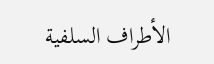الأطراف السلفية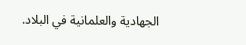الجهادية والعلمانية في البلاد.